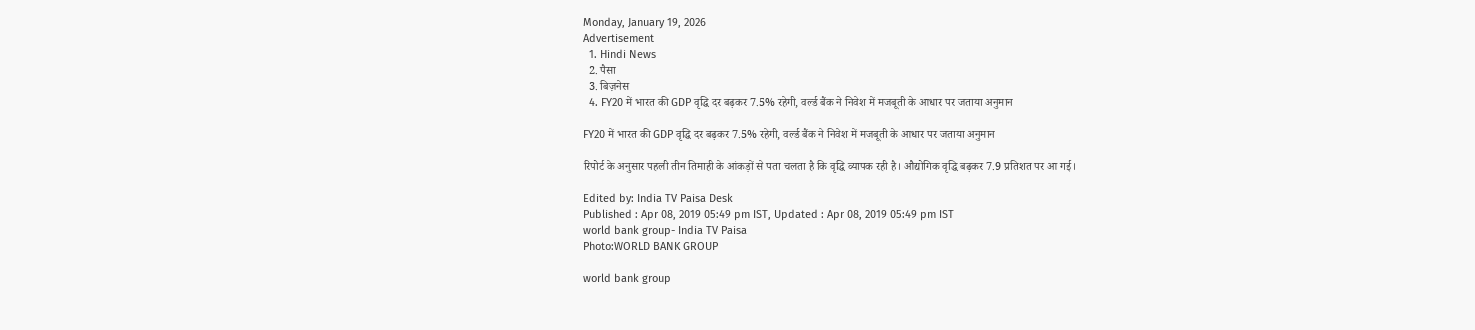Monday, January 19, 2026
Advertisement
  1. Hindi News
  2. पैसा
  3. बिज़नेस
  4. FY20 में भारत की GDP वृद्धि दर बढ़कर 7.5% रहेगी, वर्ल्‍ड बैंक ने निवेश में मजबूती के आधार पर जताया अनुमान

FY20 में भारत की GDP वृद्धि दर बढ़कर 7.5% रहेगी, वर्ल्‍ड बैंक ने निवेश में मजबूती के आधार पर जताया अनुमान

रिपोर्ट के अनुसार पहली तीन तिमाही के आंकड़ों से पता चलता है कि वृद्धि व्यापक रही है। औद्योगिक वृद्धि बढ़कर 7.9 प्रतिशत पर आ गई।

Edited by: India TV Paisa Desk
Published : Apr 08, 2019 05:49 pm IST, Updated : Apr 08, 2019 05:49 pm IST
world bank group- India TV Paisa
Photo:WORLD BANK GROUP

world bank group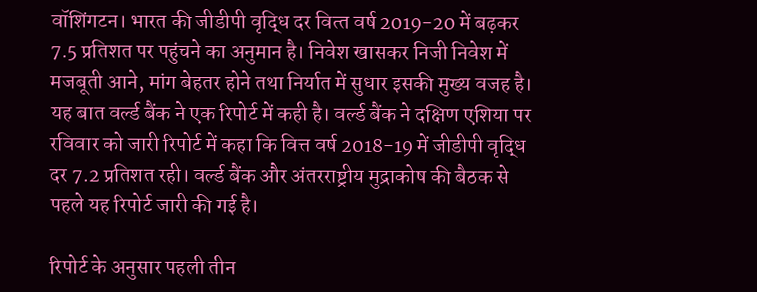वॉशिंगटन। भारत की जीडीपी वृद्धि दर वित्‍त वर्ष 2019-20 में बढ़कर 7.5 प्रतिशत पर पहुंचने का अनुमान है। निवेश खासकर निजी निवेश में मजबूती आने, मांग बेहतर होने तथा निर्यात में सुधार इसकी मुख्य वजह है। यह बात वर्ल्‍ड बैंक ने एक रिपोर्ट में कही है। वर्ल्‍ड बैंक ने दक्षिण एशिया पर रविवार को जारी रिपोर्ट में कहा कि वित्त वर्ष 2018-19 में जीडीपी वृद्धि दर 7.2 प्रतिशत रही। वर्ल्‍ड बैंक और अंतरराष्ट्रीय मुद्राकोष की बैठक से पहले यह रिपोर्ट जारी की गई है।

रिपोर्ट के अनुसार पहली तीन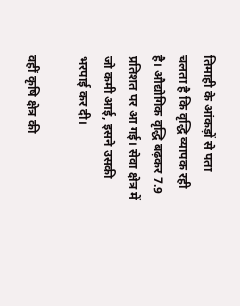तिमाही के आंकड़ों से पता चलता है कि वृद्धि व्यापक रही है। औद्योगिक वृद्धि बढ़कर 7.9 प्रतिशत पर आ गई। सेवा क्षेत्र में जो कमी आई, इसने उसकी भरपाई कर दी।

वहीं कृषि क्षेत्र की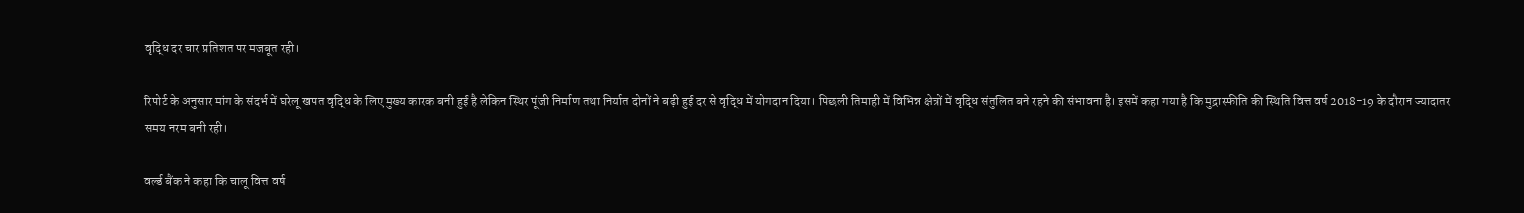वृद्धि दर चार प्रतिशत पर मजबूत रही।

रिपोर्ट के अनुसार मांग के संदर्भ में घरेलू खपत वृद्धि के लिए मुख्य कारक बनी हुई है लेकिन स्थिर पूंजी निर्माण तथा निर्यात दोनों ने बढ़ी हुई दर से वृद्धि में योगदान दिया। पिछली तिमाही में विभिन्न क्षेत्रों में वृद्धि संतुलित बने रहने की संभावना है। इसमें कहा गया है कि मुद्रास्फीति की स्थिति वित्त वर्ष 2018-19 के दौरान ज्यादातर समय नरम बनी रही।

वर्ल्‍ड बैंक ने कहा कि चालू वित्त वर्ष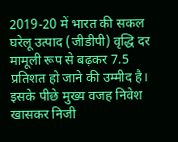2019-20 में भारत की सकल घरेलू उत्पाद (जीडीपी) वृद्धि दर मामूली रूप से बढ़कर 7.5 प्रतिशत हो जाने की उम्मीद है। इसके पीछे मुख्य वजह निवेश खासकर निजी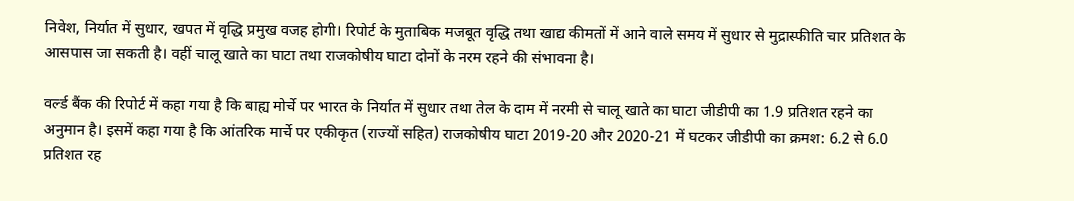निवेश, निर्यात में सुधार, खपत में वृद्धि प्रमुख वजह होगी। रिपोर्ट के मुताबिक मजबूत वृद्धि तथा खाद्य कीमतों में आने वाले समय में सुधार से मुद्रास्फीति चार प्रतिशत के आसपास जा सकती है। वहीं चालू खाते का घाटा तथा राजकोषीय घाटा दोनों के नरम रहने की संभावना है।

वर्ल्‍ड बैंक की रिपोर्ट में कहा गया है कि बाह्य मोर्चे पर भारत के निर्यात में सुधार तथा तेल के दाम में नरमी से चालू खाते का घाटा जीडीपी का 1.9 प्रतिशत रहने का अनुमान है। इसमें कहा गया है कि आंतरिक मार्चे पर एकीकृत (राज्यों सहित) राजकोषीय घाटा 2019-20 और 2020-21 में घटकर जीडीपी का क्रमश: 6.2 से 6.0 प्रतिशत रह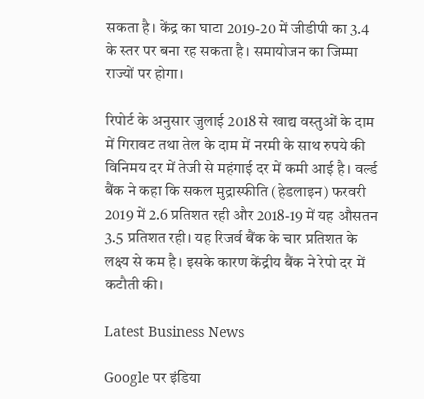सकता है। केंद्र का घाटा 2019-20 में जीडीपी का 3.4 के स्तर पर बना रह सकता है। समायोजन का जिम्मा राज्यों पर होगा।

रिपोर्ट के अनुसार जुलाई 2018 से खाद्य वस्तुओं के दाम में गिरावट तथा तेल के दाम में नरमी के साथ रुपये की विनिमय दर में तेजी से महंगाई दर में कमी आई है। वर्ल्‍ड बैंक ने कहा कि सकल मुद्रास्फीति (हेडलाइन) फरवरी 2019 में 2.6 प्रतिशत रही और 2018-19 में यह औसतन 3.5 प्रतिशत रही। यह रिजर्व बैंक के चार प्रतिशत के लक्ष्य से कम है। इसके कारण केंद्रीय बैंक ने रेपो दर में कटौती की।

Latest Business News

Google पर इंडिया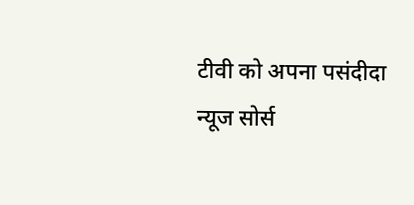टीवी को अपना पसंदीदा न्यूज सोर्स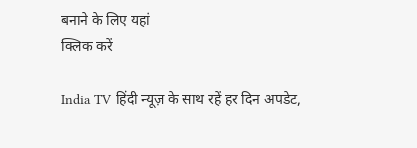बनाने के लिए यहां
क्लिक करें

India TV हिंदी न्यूज़ के साथ रहें हर दिन अपडेट,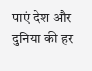पाएं देश और दुनिया की हर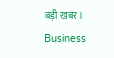बड़ी खबर। Business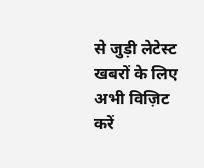से जुड़ी लेटेस्ट खबरों के लिए अभी विज़िट करें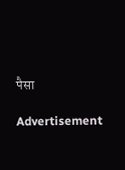पैसा

Advertisement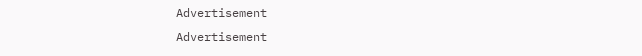Advertisement
Advertisement